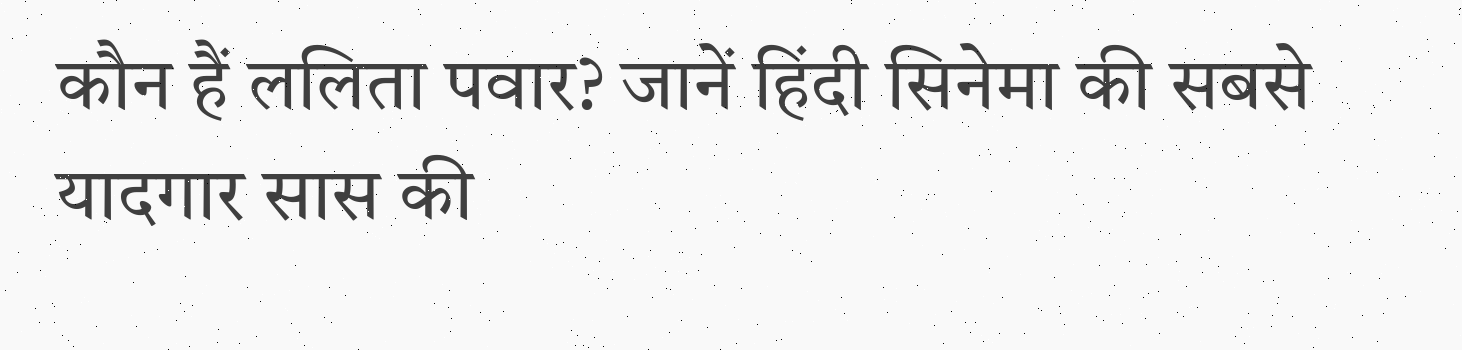कौन हैं ललिता पवार? जानें हिंदी सिनेमा की सबसे यादगार सास की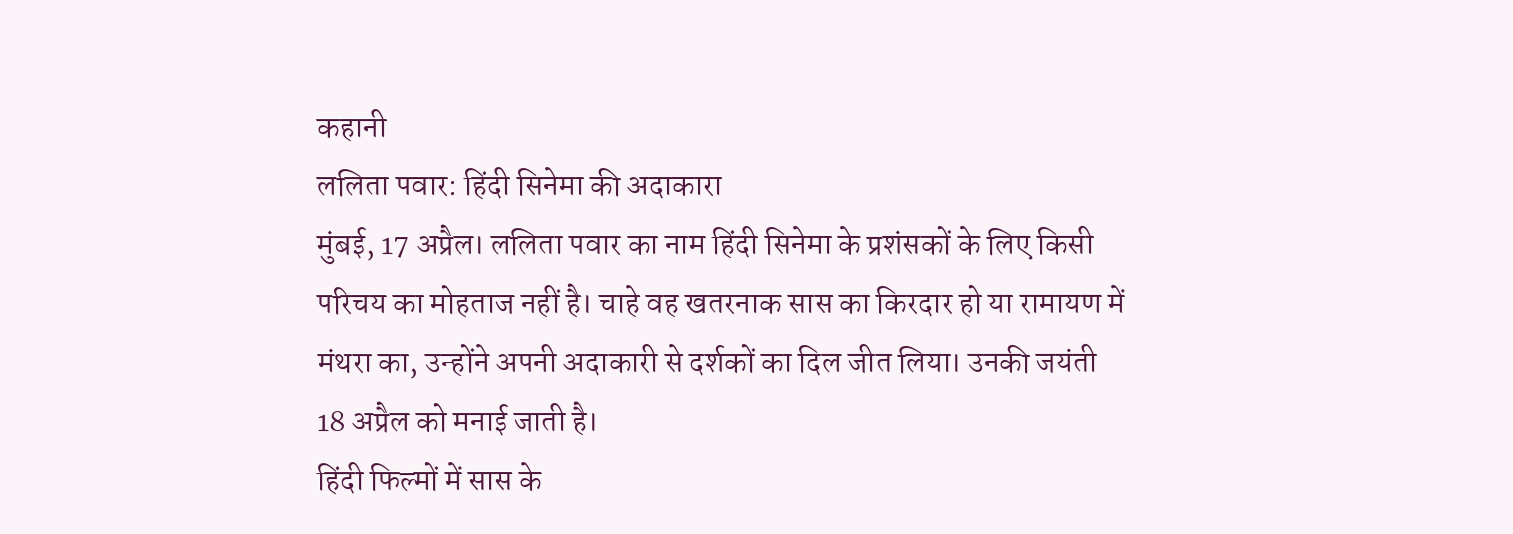कहानी
ललिता पवार: हिंदी सिनेमा की अदाकारा
मुंबई, 17 अप्रैल। ललिता पवार का नाम हिंदी सिनेमा के प्रशंसकों के लिए किसी परिचय का मोहताज नहीं है। चाहे वह खतरनाक सास का किरदार हो या रामायण में मंथरा का, उन्होंने अपनी अदाकारी से दर्शकों का दिल जीत लिया। उनकी जयंती 18 अप्रैल को मनाई जाती है।
हिंदी फिल्मों में सास के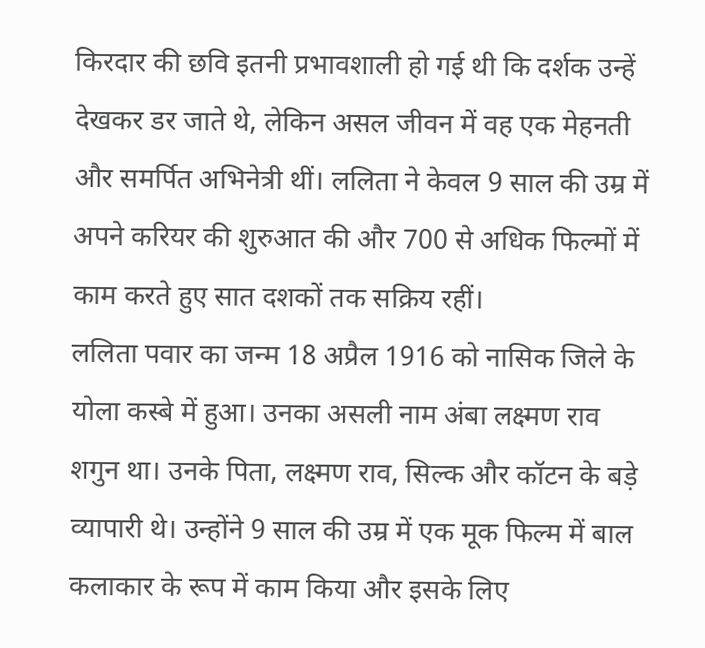किरदार की छवि इतनी प्रभावशाली हो गई थी कि दर्शक उन्हें देखकर डर जाते थे, लेकिन असल जीवन में वह एक मेहनती और समर्पित अभिनेत्री थीं। ललिता ने केवल 9 साल की उम्र में अपने करियर की शुरुआत की और 700 से अधिक फिल्मों में काम करते हुए सात दशकों तक सक्रिय रहीं।
ललिता पवार का जन्म 18 अप्रैल 1916 को नासिक जिले के योला कस्बे में हुआ। उनका असली नाम अंबा लक्ष्मण राव शगुन था। उनके पिता, लक्ष्मण राव, सिल्क और कॉटन के बड़े व्यापारी थे। उन्होंने 9 साल की उम्र में एक मूक फिल्म में बाल कलाकार के रूप में काम किया और इसके लिए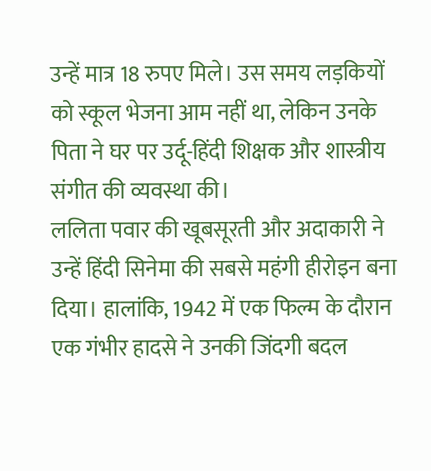उन्हें मात्र 18 रुपए मिले। उस समय लड़कियों को स्कूल भेजना आम नहीं था, लेकिन उनके पिता ने घर पर उर्दू-हिंदी शिक्षक और शास्त्रीय संगीत की व्यवस्था की।
ललिता पवार की खूबसूरती और अदाकारी ने उन्हें हिंदी सिनेमा की सबसे महंगी हीरोइन बना दिया। हालांकि, 1942 में एक फिल्म के दौरान एक गंभीर हादसे ने उनकी जिंदगी बदल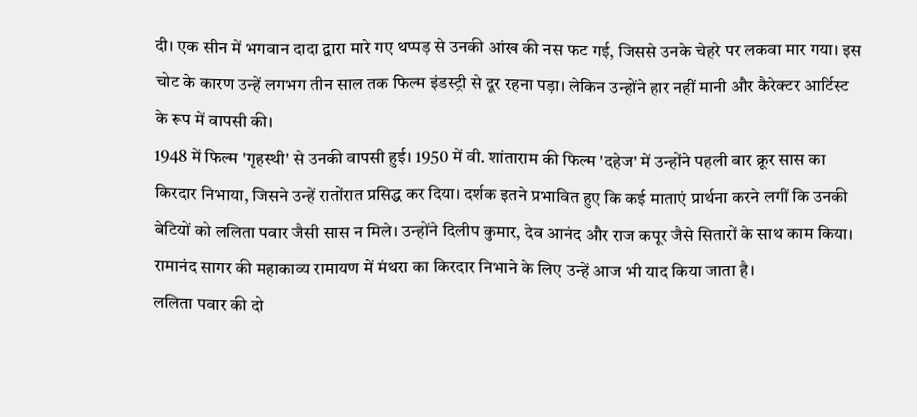दी। एक सीन में भगवान दादा द्वारा मारे गए थप्पड़ से उनकी आंख की नस फट गई, जिससे उनके चेहरे पर लकवा मार गया। इस चोट के कारण उन्हें लगभग तीन साल तक फिल्म इंडस्ट्री से दूर रहना पड़ा। लेकिन उन्होंने हार नहीं मानी और कैरेक्टर आर्टिस्ट के रूप में वापसी की।
1948 में फिल्म 'गृहस्थी' से उनकी वापसी हुई। 1950 में वी. शांताराम की फिल्म 'दहेज' में उन्होंने पहली बार क्रूर सास का किरदार निभाया, जिसने उन्हें रातोंरात प्रसिद्ध कर दिया। दर्शक इतने प्रभावित हुए कि कई माताएं प्रार्थना करने लगीं कि उनकी बेटियों को ललिता पवार जैसी सास न मिले। उन्होंने दिलीप कुमार, देव आनंद और राज कपूर जैसे सितारों के साथ काम किया।
रामानंद सागर की महाकाव्य रामायण में मंथरा का किरदार निभाने के लिए उन्हें आज भी याद किया जाता है।
ललिता पवार की दो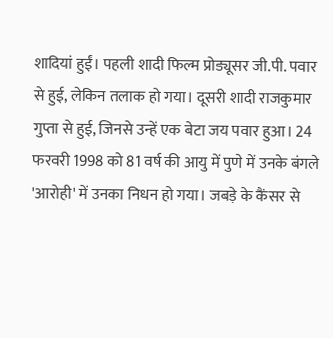शादियां हुईं। पहली शादी फिल्म प्रोड्यूसर जी.पी. पवार से हुई, लेकिन तलाक हो गया। दूसरी शादी राजकुमार गुप्ता से हुई, जिनसे उन्हें एक बेटा जय पवार हुआ। 24 फरवरी 1998 को 81 वर्ष की आयु में पुणे में उनके बंगले 'आरोही' में उनका निधन हो गया। जबड़े के कैंसर से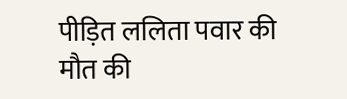पीड़ित ललिता पवार की मौत की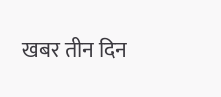खबर तीन दिन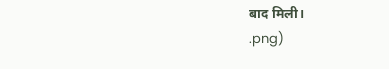बाद मिली।
.png)